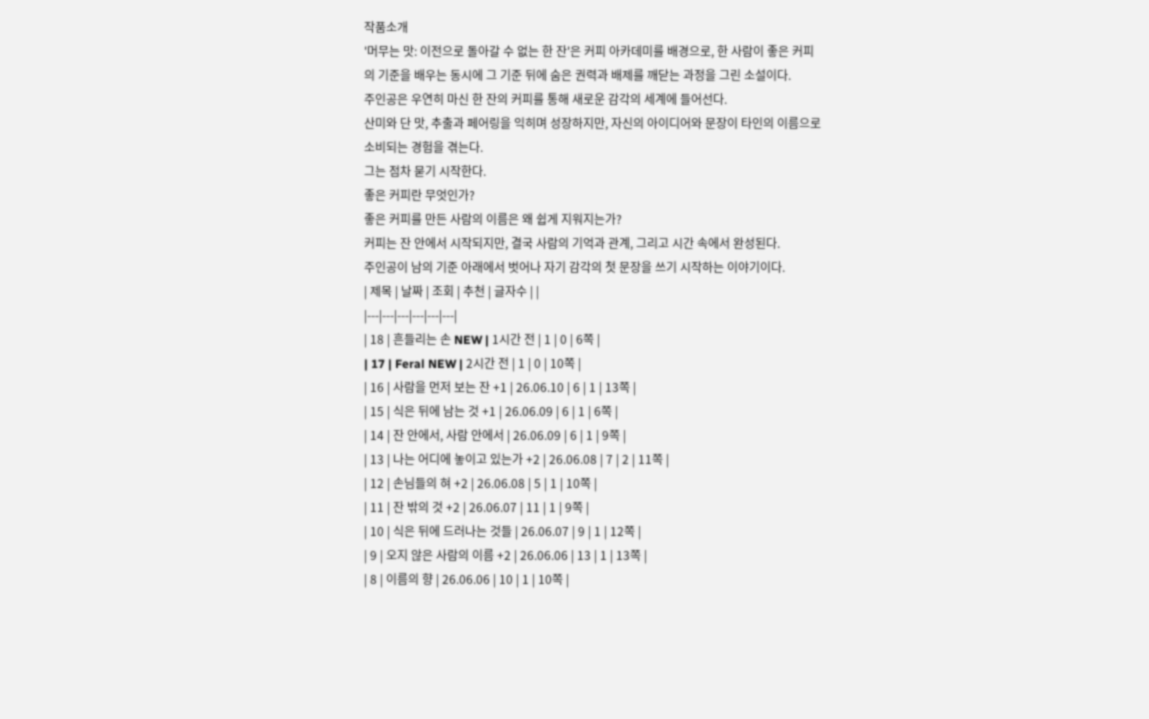작품소개
'머무는 맛: 이전으로 돌아갈 수 없는 한 잔'은 커피 아카데미를 배경으로, 한 사람이 좋은 커피의 기준을 배우는 동시에 그 기준 뒤에 숨은 권력과 배제를 깨닫는 과정을 그린 소설이다.
주인공은 우연히 마신 한 잔의 커피를 통해 새로운 감각의 세계에 들어선다.
산미와 단 맛, 추출과 페어링을 익히며 성장하지만, 자신의 아이디어와 문장이 타인의 이름으로 소비되는 경험을 겪는다.
그는 점차 묻기 시작한다.
좋은 커피란 무엇인가?
좋은 커피를 만든 사람의 이름은 왜 쉽게 지워지는가?
커피는 잔 안에서 시작되지만, 결국 사람의 기억과 관계, 그리고 시간 속에서 완성된다.
주인공이 남의 기준 아래에서 벗어나 자기 감각의 첫 문장을 쓰기 시작하는 이야기이다.
| 제목 | 날짜 | 조회 | 추천 | 글자수 | |
|---|---|---|---|---|---|
| 18 | 흔들리는 손 NEW | 1시간 전 | 1 | 0 | 6쪽 |
| 17 | Feral NEW | 2시간 전 | 1 | 0 | 10쪽 |
| 16 | 사람을 먼저 보는 잔 +1 | 26.06.10 | 6 | 1 | 13쪽 |
| 15 | 식은 뒤에 남는 것 +1 | 26.06.09 | 6 | 1 | 6쪽 |
| 14 | 잔 안에서, 사람 안에서 | 26.06.09 | 6 | 1 | 9쪽 |
| 13 | 나는 어디에 놓이고 있는가 +2 | 26.06.08 | 7 | 2 | 11쪽 |
| 12 | 손님들의 혀 +2 | 26.06.08 | 5 | 1 | 10쪽 |
| 11 | 잔 밖의 것 +2 | 26.06.07 | 11 | 1 | 9쪽 |
| 10 | 식은 뒤에 드러나는 것들 | 26.06.07 | 9 | 1 | 12쪽 |
| 9 | 오지 않은 사람의 이름 +2 | 26.06.06 | 13 | 1 | 13쪽 |
| 8 | 이름의 향 | 26.06.06 | 10 | 1 | 10쪽 |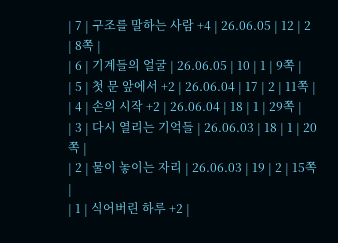| 7 | 구조를 말하는 사람 +4 | 26.06.05 | 12 | 2 | 8쪽 |
| 6 | 기계들의 얼굴 | 26.06.05 | 10 | 1 | 9쪽 |
| 5 | 첫 문 앞에서 +2 | 26.06.04 | 17 | 2 | 11쪽 |
| 4 | 손의 시작 +2 | 26.06.04 | 18 | 1 | 29쪽 |
| 3 | 다시 열리는 기억들 | 26.06.03 | 18 | 1 | 20쪽 |
| 2 | 물이 놓이는 자리 | 26.06.03 | 19 | 2 | 15쪽 |
| 1 | 식어버린 하루 +2 |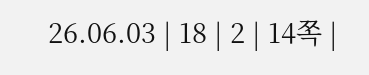26.06.03 | 18 | 2 | 14쪽 |